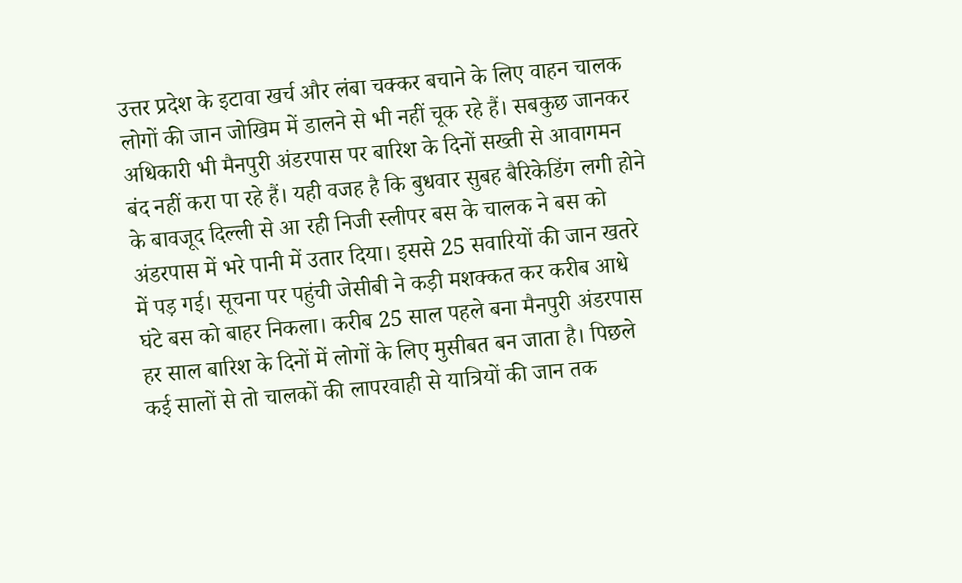उत्तर प्रदेश के इटावा खर्च और लंबा चक्कर बचाने के लिए वाहन चालक लोगों की जान जोखिम में डालने से भी नहीं चूक रहे हैं। सबकुछ जानकर अधिकारी भी मैनपुरी अंडरपास पर बारिश के दिनों सख्ती से आवागमन बंद नहीं करा पा रहे हैं। यही वजह है कि बुधवार सुबह बैरिकेडिंग लगी होने के बावजूद दिल्ली से आ रही निजी स्लीपर बस के चालक ने बस को अंडरपास में भरे पानी में उतार दिया। इससे 25 सवारियों की जान खतरे में पड़ गई। सूचना पर पहुंची जेसीबी ने कड़ी मशक्कत कर करीब आधे घंटे बस को बाहर निकला। करीब 25 साल पहले बना मैनपुरी अंडरपास हर साल बारिश के दिनों में लोगों के लिए मुसीबत बन जाता है। पिछले कई सालों से तो चालकों की लापरवाही से यात्रियों की जान तक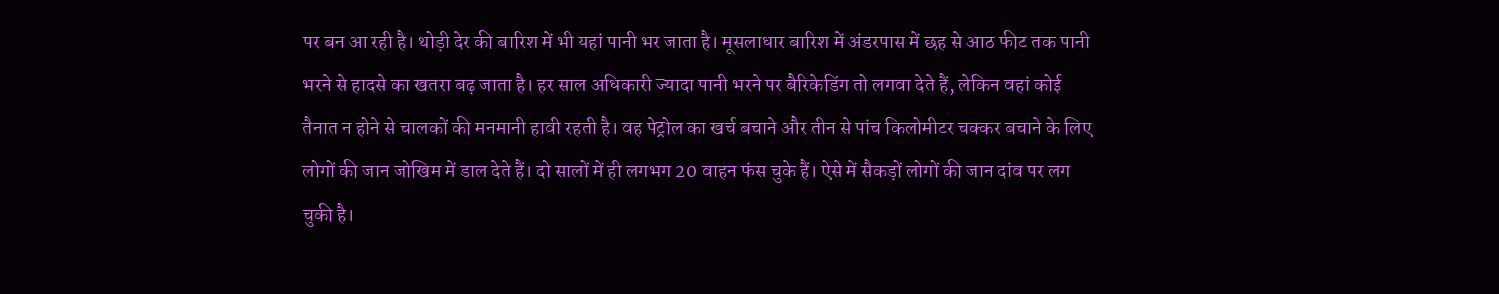पर बन आ रही है। थोड़ी देर की बारिश में भी यहां पानी भर जाता है। मूसलाधार बारिश में अंडरपास में छह से आठ फीट तक पानी भरने से हादसे का खतरा बढ़ जाता है। हर साल अधिकारी ज्यादा पानी भरने पर बैरिकेडिंग तो लगवा देते हैं, लेकिन वहां कोई तैनात न होने से चालकों की मनमानी हावी रहती है। वह पेट्रोल का खर्च बचाने और तीन से पांच किलोमीटर चक्कर बचाने के लिए लोगों की जान जोखिम में डाल देते हैं। दो सालों में ही लगभग 20 वाहन फंस चुके हैं। ऐसे में सैकड़ों लोगों की जान दांव पर लग चुकी है।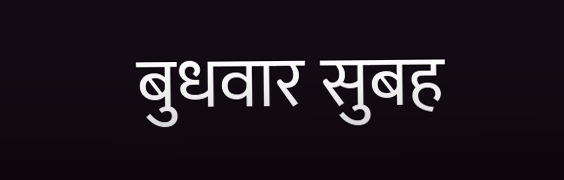बुधवार सुबह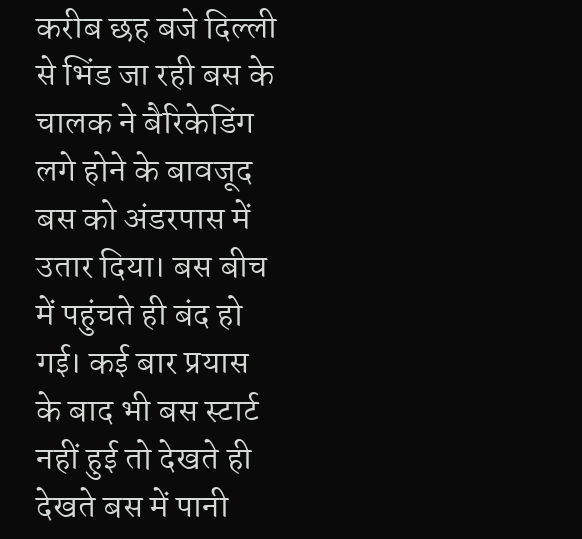करीब छह बजे दिल्ली से भिंड जा रही बस के चालक ने बैरिकेडिंग लगे होने के बावजूद बस को अंडरपास में उतार दिया। बस बीच में पहुंचते ही बंद हो गई। कई बार प्रयास के बाद भी बस स्टार्ट नहीं हुई तो देखते ही देखते बस में पानी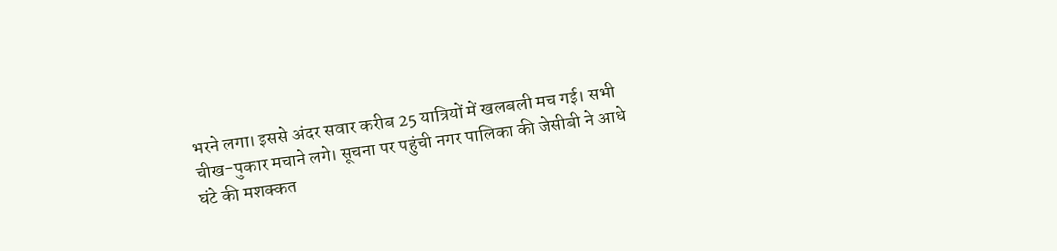भरने लगा। इससे अंदर सवार करीब 25 यात्रियों में खलबली मच गई। सभी चीख-पुकार मचाने लगे। सूचना पर पहुंची नगर पालिका की जेसीबी ने आधे घंटे की मशक्कत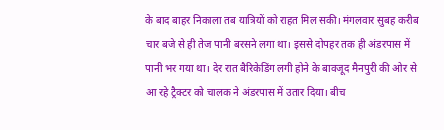के बाद बाहर निकाला तब यात्रियों को राहत मिल सकी। मंगलवार सुबह करीब चार बजे से ही तेज पानी बरसने लगा था। इससे दोपहर तक ही अंडरपास में पानी भर गया था। देर रात बैरिकेडिंग लगी होने के बावजूद मैनपुरी की ओर से आ रहे ट्रैक्टर को चालक ने अंडरपास में उतार दिया। बीच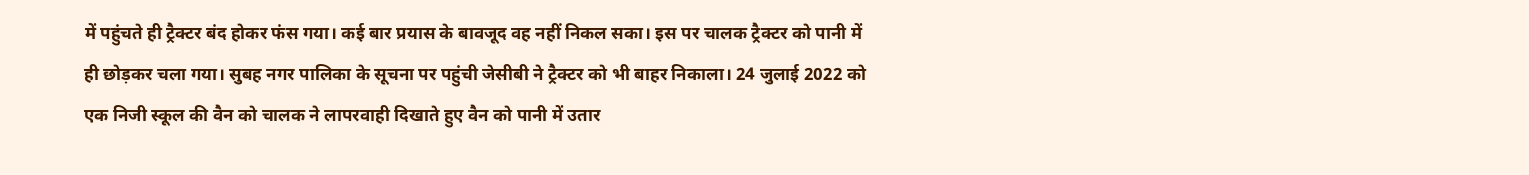में पहुंचते ही ट्रैक्टर बंद होकर फंस गया। कई बार प्रयास के बावजूद वह नहीं निकल सका। इस पर चालक ट्रैक्टर को पानी में ही छोड़कर चला गया। सुबह नगर पालिका के सूचना पर पहुंची जेसीबी ने ट्रैक्टर को भी बाहर निकाला। 24 जुलाई 2022 को एक निजी स्कूल की वैन को चालक ने लापरवाही दिखाते हुए वैन को पानी में उतार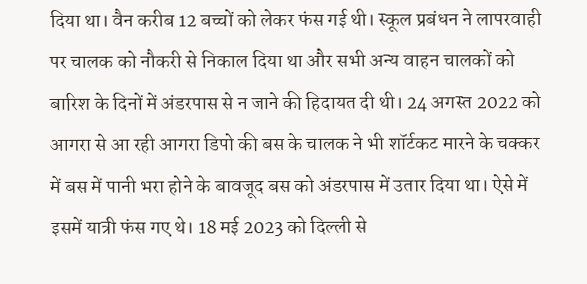दिया था। वैन करीब 12 बच्चों को लेकर फंस गई थी। स्कूल प्रबंधन ने लापरवाही पर चालक को नौकरी से निकाल दिया था और सभी अन्य वाहन चालकों को बारिश के दिनों में अंडरपास से न जाने की हिदायत दी थी। 24 अगस्त 2022 को आगरा से आ रही आगरा डिपो की बस के चालक ने भी शॉर्टकट मारने के चक्कर में बस में पानी भरा होने के बावजूद बस को अंडरपास में उतार दिया था। ऐसे में इसमें यात्री फंस गए थे। 18 मई 2023 को दिल्ली से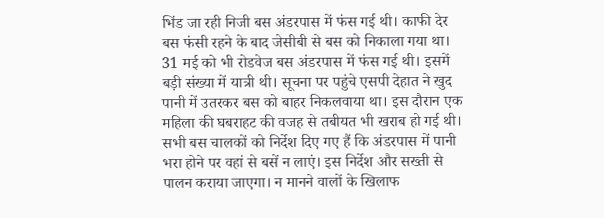भिंड जा रही निजी बस अंडरपास में फंस गई थी। काफी देर बस फंसी रहने के बाद जेसीबी से बस को निकाला गया था। 31 मई को भी रोडवेज बस अंडरपास में फंस गई थी। इसमें बड़ी संख्या में यात्री थी। सूचना पर पहुंचे एसपी देहात ने खुद पानी में उतरकर बस को बाहर निकलवाया था। इस दौरान एक महिला की घबराहट की वजह से तबीयत भी खराब हो गई थी। सभी बस चालकों को निर्देश दिए गए हैं कि अंडरपास में पानी भरा होने पर वहां से बसें न लाएं। इस निर्देश और सख्ती से पालन कराया जाएगा। न मानने वालों के खिलाफ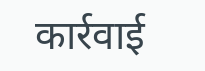कार्रवाई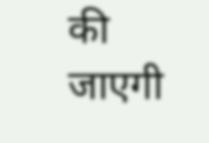की जाएगी